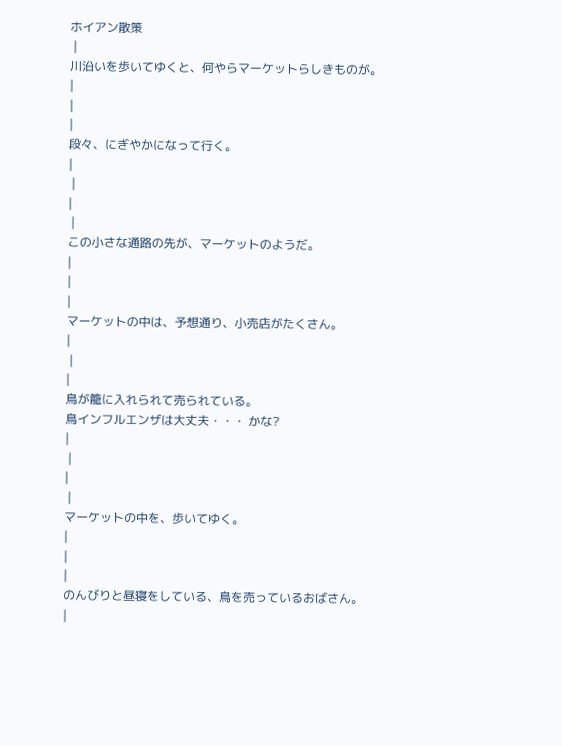ホイアン散策
 |
川沿いを歩いてゆくと、何やらマーケットらしきものが。
|
|
|
段々、にぎやかになって行く。
|
 |
|
 |
この小さな通路の先が、マーケットのようだ。
|
|
|
マーケットの中は、予想通り、小売店がたくさん。
|
 |
|
鳥が籠に入れられて売られている。
鳥インフルエンザは大丈夫・・・ かな?
|
 |
|
 |
マーケットの中を、歩いてゆく。
|
|
|
のんびりと昼寝をしている、鳥を売っているおばさん。
|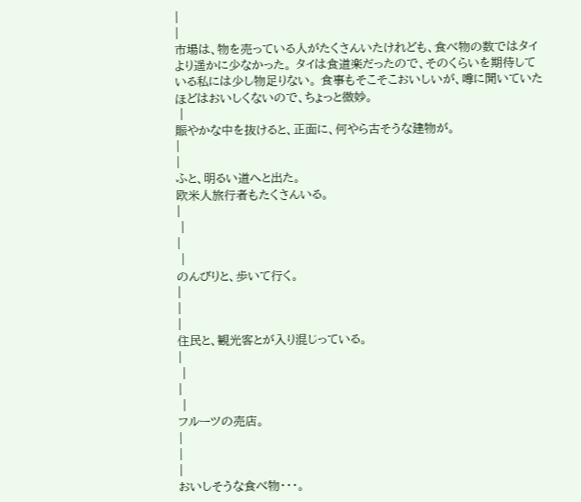|
|
市場は、物を売っている人がたくさんいたけれども、食べ物の数ではタイより遥かに少なかった。 タイは食道楽だったので、そのくらいを期待している私には少し物足りない。 食事もそこそこおいしいが、噂に聞いていたほどはおいしくないので、ちょっと微妙。
 |
賑やかな中を抜けると、正面に、何やら古そうな建物が。
|
|
ふと、明るい道へと出た。
欧米人旅行者もたくさんいる。
|
 |
|
 |
のんびりと、歩いて行く。
|
|
|
住民と、観光客とが入り混じっている。
|
 |
|
 |
フルーツの売店。
|
|
|
おいしそうな食べ物・・・。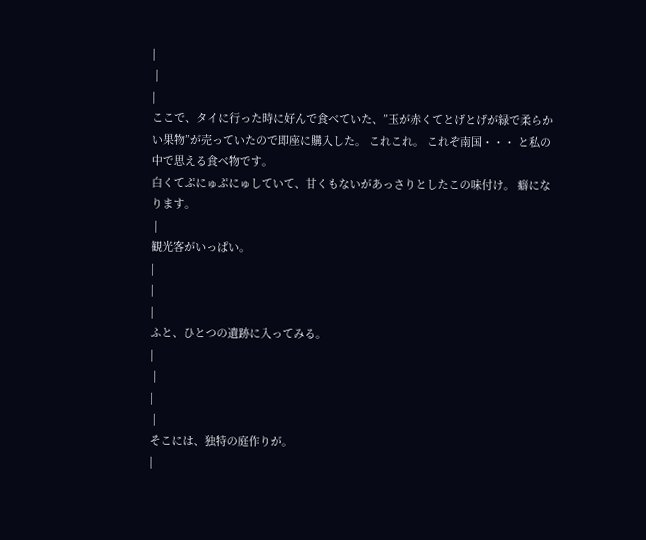|
 |
|
ここで、タイに行った時に好んで食べていた、”玉が赤くてとげとげが緑で柔らかい果物”が売っていたので即座に購入した。 これこれ。 これぞ南国・・・ と私の中で思える食べ物です。
白くてぷにゅぷにゅしていて、甘くもないがあっさりとしたこの味付け。 癖になります。
 |
観光客がいっぱい。
|
|
|
ふと、ひとつの遺跡に入ってみる。
|
 |
|
 |
そこには、独特の庭作りが。
|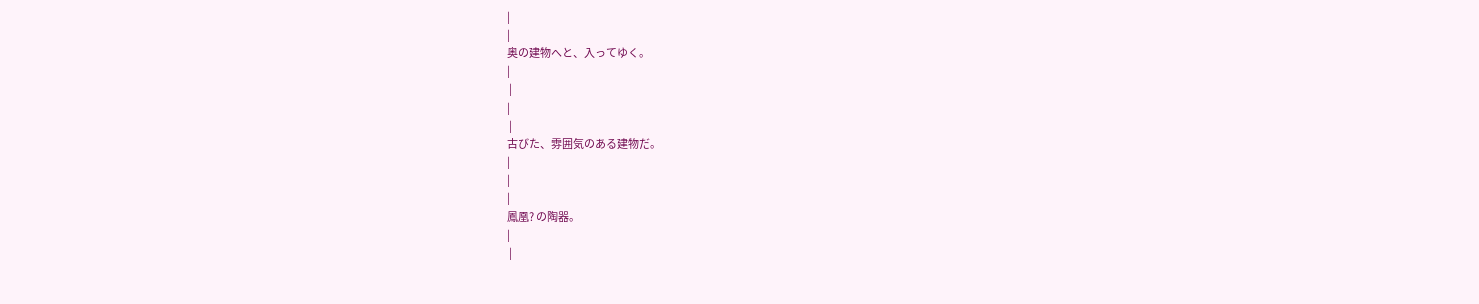|
|
奥の建物へと、入ってゆく。
|
 |
|
 |
古びた、雰囲気のある建物だ。
|
|
|
鳳凰? の陶器。
|
 |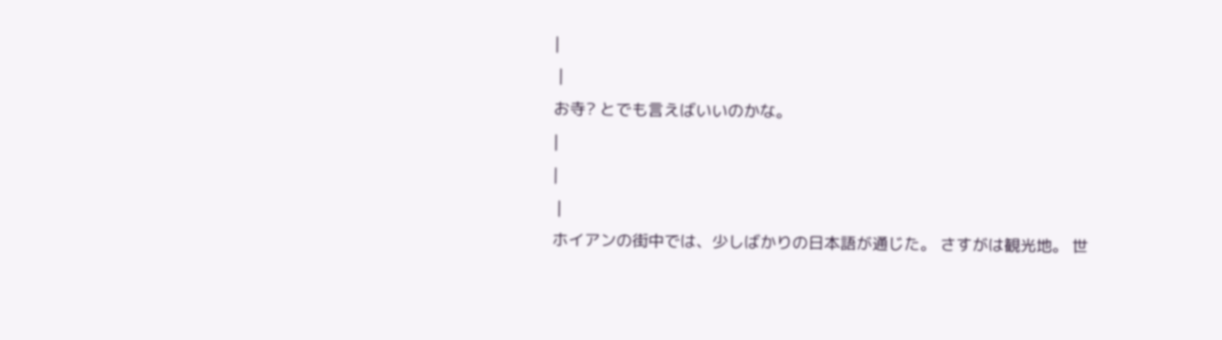|
 |
お寺? とでも言えばいいのかな。
|
|
 |
ホイアンの街中では、少しばかりの日本語が通じた。 さすがは観光地。 世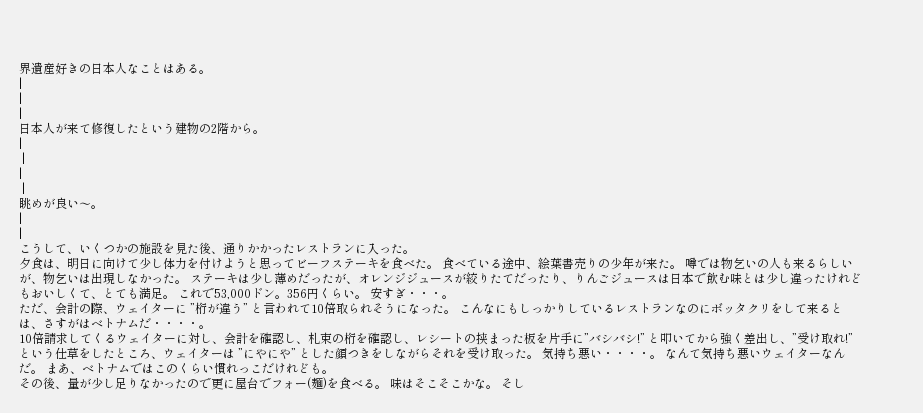界遺産好きの日本人なことはある。
|
|
|
日本人が来て修復したという建物の2階から。
|
 |
|
 |
眺めが良い〜。
|
|
こうして、いくつかの施設を見た後、通りかかったレストランに入った。
夕食は、明日に向けて少し体力を付けようと思ってビーフステーキを食べた。 食べている途中、絵葉書売りの少年が来た。 噂では物乞いの人も来るらしいが、物乞いは出現しなかった。 ステーキは少し薄めだったが、オレンジジュースが絞りたてだったり、りんごジュースは日本で飲む味とは少し違ったけれどもおいしくて、とても満足。 これで53,000ドン。356円くらい。 安すぎ・・・。
ただ、会計の際、ウェイターに ”桁が違う” と言われて10倍取られそうになった。 こんなにもしっかりしているレストランなのにボッタクリをして来るとは、さすがはベトナムだ・・・・。
10倍請求してくるウェイターに対し、会計を確認し、札束の桁を確認し、レシートの挟まった板を片手に”バシバシ!” と叩いてから強く差出し、”受け取れ!” という仕草をしたところ、ウェイターは ”にやにや” とした顔つきをしながらそれを受け取った。 気持ち悪い・・・・。 なんて気持ち悪いウェイターなんだ。 まあ、ベトナムではこのくらい慣れっこだけれども。
その後、量が少し足りなかったので更に屋台でフォー(麺)を食べる。 味はそこそこかな。 そし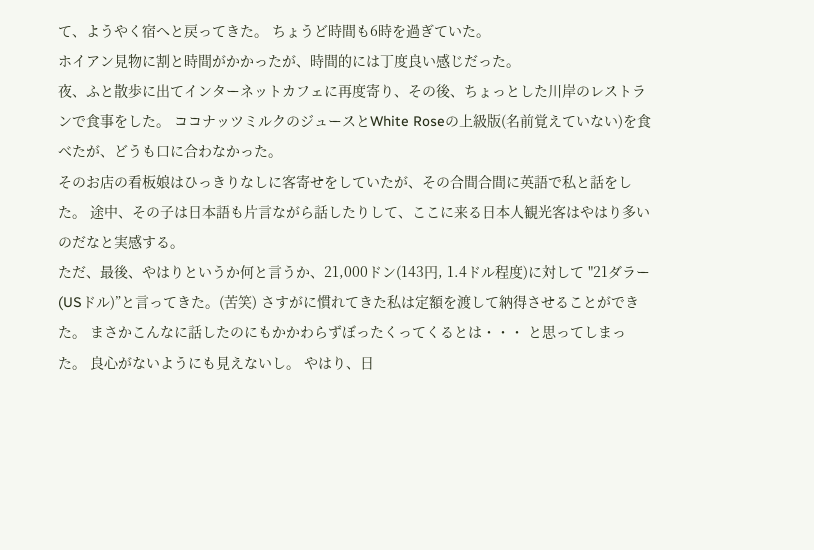て、ようやく宿へと戻ってきた。 ちょうど時間も6時を過ぎていた。
ホイアン見物に割と時間がかかったが、時間的には丁度良い感じだった。
夜、ふと散歩に出てインターネットカフェに再度寄り、その後、ちょっとした川岸のレストランで食事をした。 ココナッツミルクのジュースとWhite Roseの上級版(名前覚えていない)を食べたが、どうも口に合わなかった。
そのお店の看板娘はひっきりなしに客寄せをしていたが、その合間合間に英語で私と話をした。 途中、その子は日本語も片言ながら話したりして、ここに来る日本人観光客はやはり多いのだなと実感する。
ただ、最後、やはりというか何と言うか、21,000ドン(143円, 1.4ドル程度)に対して "21ダラー(USドル)”と言ってきた。(苦笑) さすがに慣れてきた私は定額を渡して納得させることができた。 まさかこんなに話したのにもかかわらずぼったくってくるとは・・・ と思ってしまった。 良心がないようにも見えないし。 やはり、日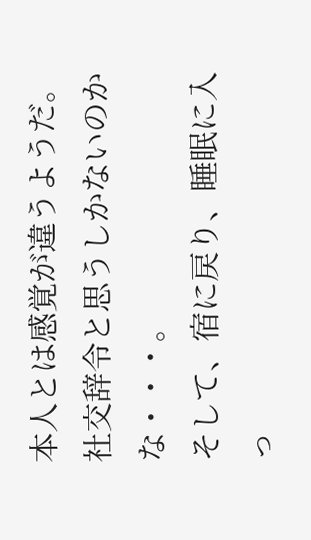本人とは感覚が違うようだ。 社交辞令と思うしかないのかな・・・。
そして、宿に戻り、睡眠に入っ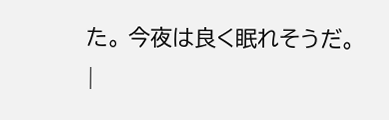た。 今夜は良く眠れそうだ。
|